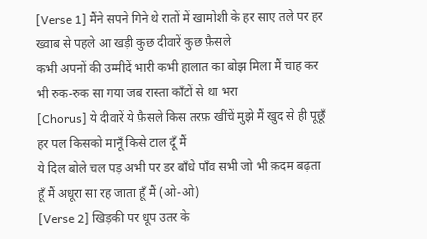[Verse 1] मैंने सपने गिने थे रातों में खामोशी के हर साए तले पर हर ख्वाब से पहले आ खड़ी कुछ दीवारें कुछ फ़ैसले
कभी अपनों की उम्मीदें भारी कभी हालात का बोझ मिला मैं चाह कर भी रुक-रुक सा गया जब रास्ता काँटों से था भरा
[Chorus] ये दीवारें ये फ़ैसले किस तरफ़ खींचें मुझे मैं खुद से ही पूछूँ हर पल किसको मानूँ किसे टाल दूँ मैं
ये दिल बोले चल पड़ अभी पर डर बाँधे पाँव सभी जो भी क़दम बढ़ता हूँ मैं अधूरा सा रह जाता हूँ मैं (ओ-ओ)
[Verse 2] खिड़की पर धूप उतर के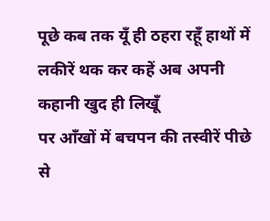पूछे कब तक यूँ ही ठहरा रहूँ हाथों में लकीरें थक कर कहें अब अपनी कहानी खुद ही लिखूँ
पर आँखों में बचपन की तस्वीरें पीछे से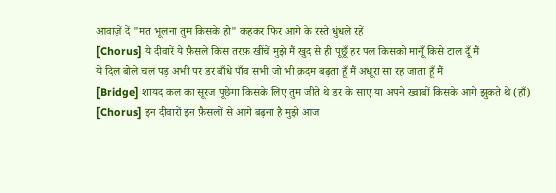आवाज़ें दें "मत भूलना तुम किसके हो" कहकर फिर आगे के रस्ते धुंधले रहें
[Chorus] ये दीवारें ये फ़ैसले किस तरफ़ खींचें मुझे मैं खुद से ही पूछूँ हर पल किसको मानूँ किसे टाल दूँ मैं
ये दिल बोले चल पड़ अभी पर डर बाँधे पाँव सभी जो भी क़दम बढ़ता हूँ मैं अधूरा सा रह जाता हूँ मैं
[Bridge] शायद कल का सूरज पूछेगा किसके लिए तुम जीते थे डर के साए या अपने ख्वाबों किसके आगे झुकते थे (हाँ)
[Chorus] इन दीवारों इन फ़ैसलों से आगे बढ़ना है मुझे आज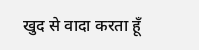खुद से वादा करता हूँ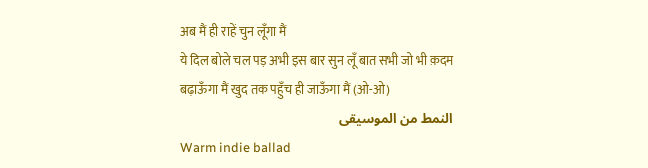अब मैं ही राहें चुन लूँगा मैं
ये दिल बोले चल पड़ अभी इस बार सुन लूँ बात सभी जो भी क़दम बढ़ाऊँगा मैं खुद तक पहुँच ही जाऊँगा मैं (ओ-ओ)
النمط من الموسيقى
Warm indie ballad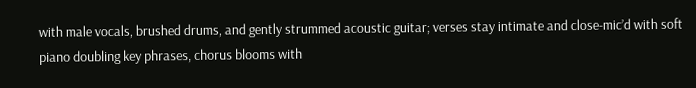with male vocals, brushed drums, and gently strummed acoustic guitar; verses stay intimate and close-mic’d with soft piano doubling key phrases, chorus blooms with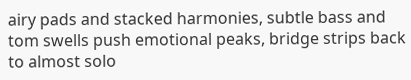airy pads and stacked harmonies, subtle bass and tom swells push emotional peaks, bridge strips back to almost solo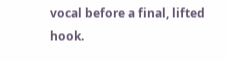vocal before a final, lifted hook.